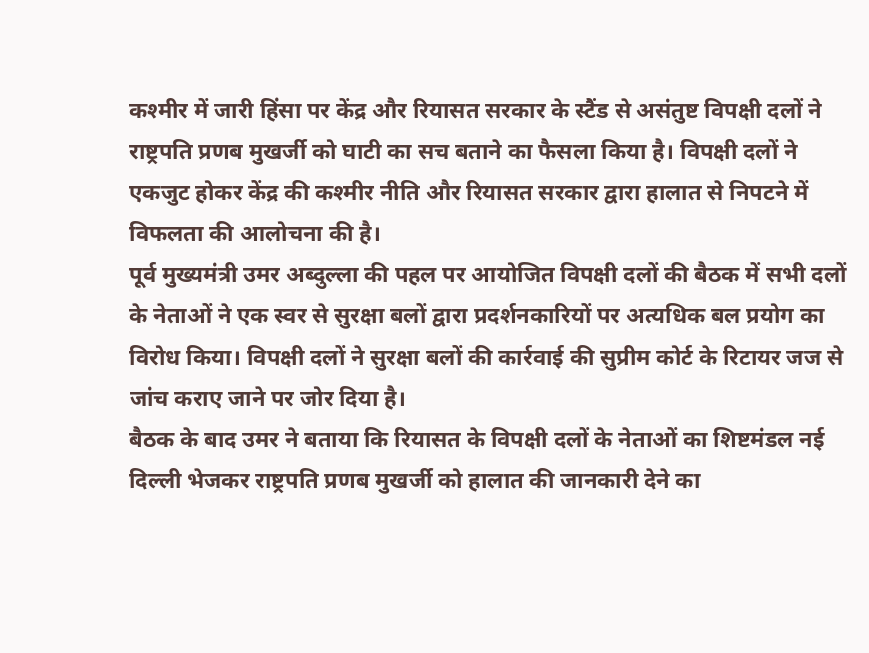कश्मीर में जारी हिंसा पर केंद्र और रियासत सरकार के स्टैंड से असंतुष्ट विपक्षी दलों ने राष्ट्रपति प्रणब मुखर्जी को घाटी का सच बताने का फैसला किया है। विपक्षी दलों ने एकजुट होकर केंद्र की कश्मीर नीति और रियासत सरकार द्वारा हालात से निपटने में विफलता की आलोचना की है।
पूर्व मुख्यमंत्री उमर अब्दुल्ला की पहल पर आयोजित विपक्षी दलों की बैठक में सभी दलों के नेताओं ने एक स्वर से सुरक्षा बलों द्वारा प्रदर्शनकारियों पर अत्यधिक बल प्रयोग का विरोध किया। विपक्षी दलों ने सुरक्षा बलों की कार्रवाई की सुप्रीम कोर्ट के रिटायर जज से जांच कराए जाने पर जोर दिया है।
बैठक के बाद उमर ने बताया कि रियासत के विपक्षी दलों के नेताओं का शिष्टमंडल नई दिल्ली भेजकर राष्ट्रपति प्रणब मुखर्जी को हालात की जानकारी देने का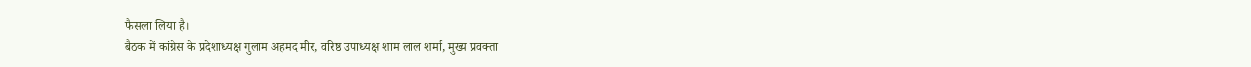फैसला लिया है।
बैठक में कांग्रेस के प्रदेशाध्यक्ष गुलाम अहमद मीर, वरिष्ठ उपाध्यक्ष शाम लाल शर्मा, मुख्य प्रवक्ता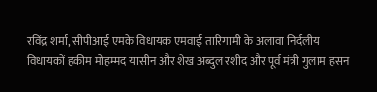रविंद्र शर्मा, सीपीआई एमके विधायक एमवाई तारिगामी के अलावा निर्दलीय विधायकों हकीम मोहम्मद यासीन और शेख अब्दुल रशीद और पूर्व मंत्री गुलाम हसन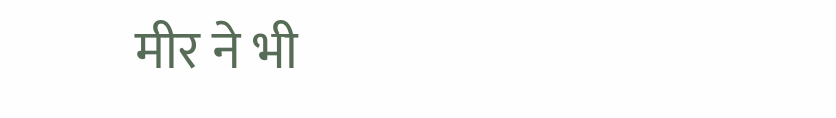मीर ने भी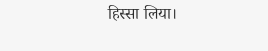हिस्सा लिया।